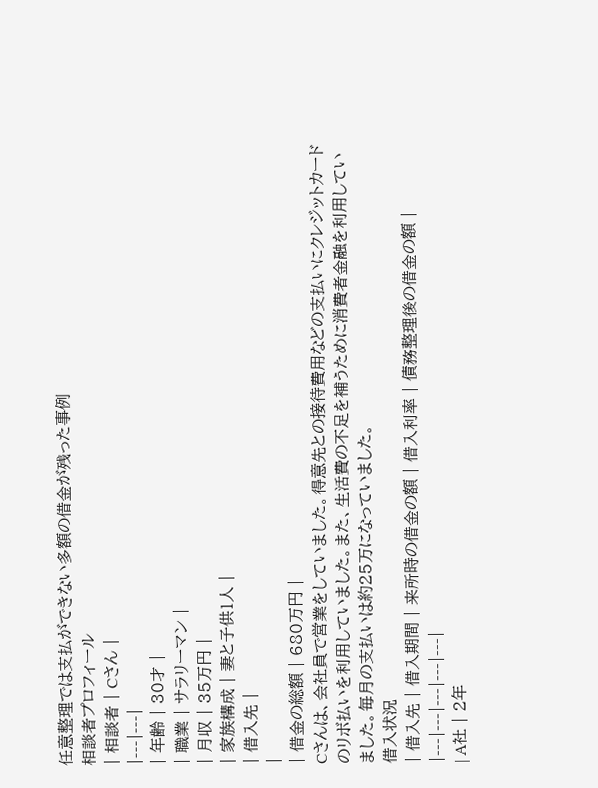任意整理では支払ができない多額の借金が残った事例
相談者プロフィール
| 相談者 | Cさん |
|---|---|
| 年齢 | 30才 |
| 職業 | サラリーマン |
| 月収 | 35万円 |
| 家族構成 | 妻と子供1人 |
| 借入先 |
|
| 借金の総額 | 680万円 |
Cさんは、会社員で営業をしていました。得意先との接待費用などの支払いにクレジットカードのリボ払いを利用していました。また、生活費の不足を補うために消費者金融を利用していました。毎月の支払いは約25万になっていました。
借入状況
| 借入先 | 借入期間 | 来所時の借金の額 | 借入利率 | 債務整理後の借金の額 |
|---|---|---|---|---|
| A社 | 2年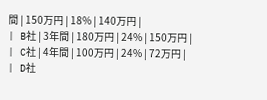間 | 150万円 | 18% | 140万円 |
| B社 | 3年間 | 180万円 | 24% | 150万円 |
| C社 | 4年間 | 100万円 | 24% | 72万円 |
| D社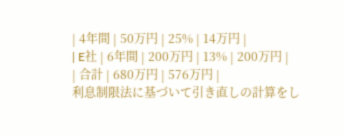| 4年間 | 50万円 | 25% | 14万円 |
| E社 | 6年間 | 200万円 | 13% | 200万円 |
| 合計 | 680万円 | 576万円 |
利息制限法に基づいて引き直しの計算をし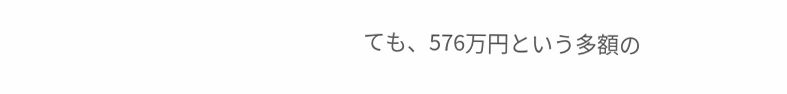ても、576万円という多額の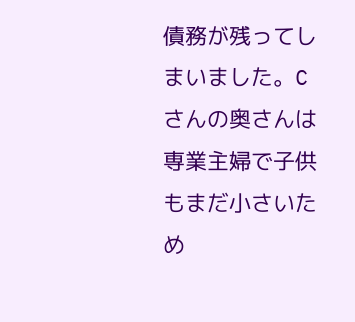債務が残ってしまいました。Cさんの奥さんは専業主婦で子供もまだ小さいため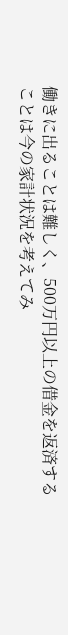働きに出ることは難しく、500万円以上の借金を返済することは今の家計状況を考えてみ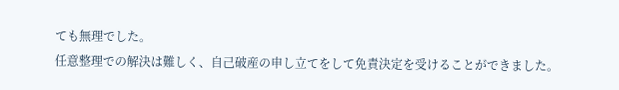ても無理でした。
任意整理での解決は難しく、自己破産の申し立てをして免責決定を受けることができました。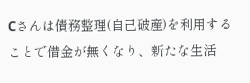Cさんは債務整理(自己破産)を利用することで借金が無くなり、新たな生活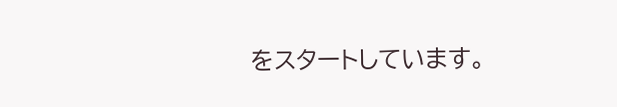をスタートしています。